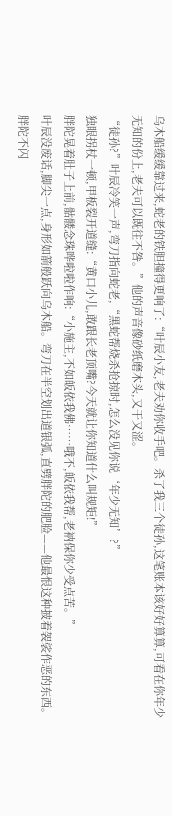乌木船缓缓靠过来,蛇老的铁胆撞得更响了:“叶辰小友,老夫劝你收手吧。杀了我三个徒孙,这笔账本该好好算算,可看在你年少无知的份上,老夫可以既往不咎。”他的声音像砂纸磨木头,又干又涩。
“徒孙?”叶辰冷笑一声,弯刀指向蛇老,“黑蛇帮烧杀抢掠时,怎么没见你说‘年少无知’?”
独眼拐杖一顿,甲板裂开道缝:“黄口小儿,敢跟长老顶嘴?今天就让你知道什么叫规矩!”
胖陀晃着肚子上前,骷髅念珠哗啦啦作响:“小施主,不如皈依我佛……哦不,皈依我帮,老衲保你少受点苦。”
叶辰没废话,脚尖一点,身形如箭般跃向乌木船。弯刀在半空划出道银弧,直劈胖陀的肥脸——他最恨这种披着袈裟作恶的东西。胖陀不闪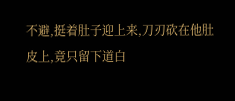不避,挺着肚子迎上来,刀刃砍在他肚皮上,竟只留下道白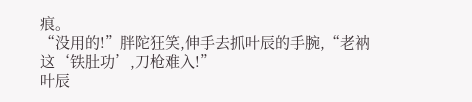痕。
“没用的!”胖陀狂笑,伸手去抓叶辰的手腕,“老衲这‘铁肚功’,刀枪难入!”
叶辰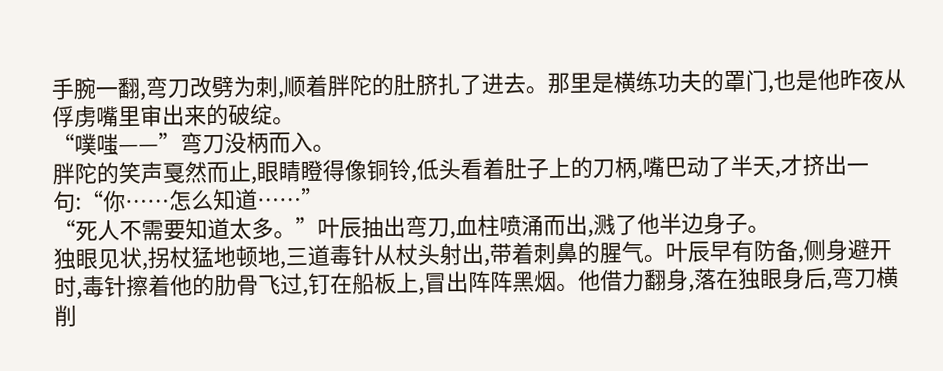手腕一翻,弯刀改劈为刺,顺着胖陀的肚脐扎了进去。那里是横练功夫的罩门,也是他昨夜从俘虏嘴里审出来的破绽。
“噗嗤——”弯刀没柄而入。
胖陀的笑声戛然而止,眼睛瞪得像铜铃,低头看着肚子上的刀柄,嘴巴动了半天,才挤出一句:“你……怎么知道……”
“死人不需要知道太多。”叶辰抽出弯刀,血柱喷涌而出,溅了他半边身子。
独眼见状,拐杖猛地顿地,三道毒针从杖头射出,带着刺鼻的腥气。叶辰早有防备,侧身避开时,毒针擦着他的肋骨飞过,钉在船板上,冒出阵阵黑烟。他借力翻身,落在独眼身后,弯刀横削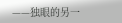——独眼的另一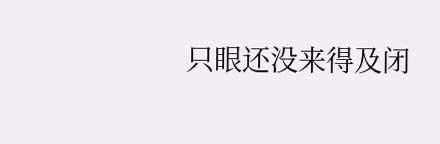只眼还没来得及闭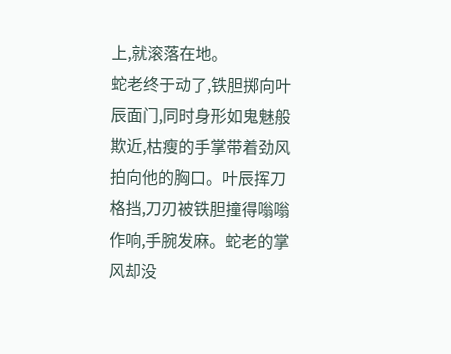上,就滚落在地。
蛇老终于动了,铁胆掷向叶辰面门,同时身形如鬼魅般欺近,枯瘦的手掌带着劲风拍向他的胸口。叶辰挥刀格挡,刀刃被铁胆撞得嗡嗡作响,手腕发麻。蛇老的掌风却没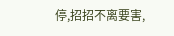停,招招不离要害,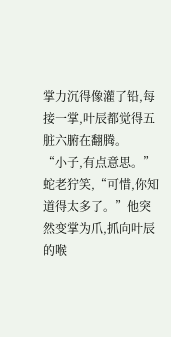掌力沉得像灌了铅,每接一掌,叶辰都觉得五脏六腑在翻腾。
“小子,有点意思。”蛇老狞笑,“可惜,你知道得太多了。”他突然变掌为爪,抓向叶辰的喉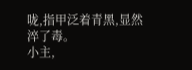咙,指甲泛着青黑,显然淬了毒。
小主,